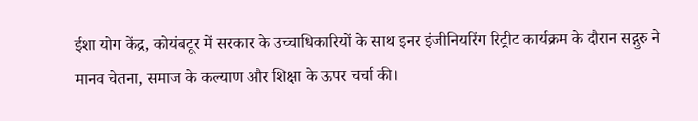ईशा योग केंद्र, कोयंबटूर में सरकार के उच्चाधिकारियों के साथ इनर इंजीनियरिंग रिट्रीट कार्यक्रम के दौरान सद्गुरु ने मानव चेतना, समाज के कल्याण और शिक्षा के ऊपर चर्चा की।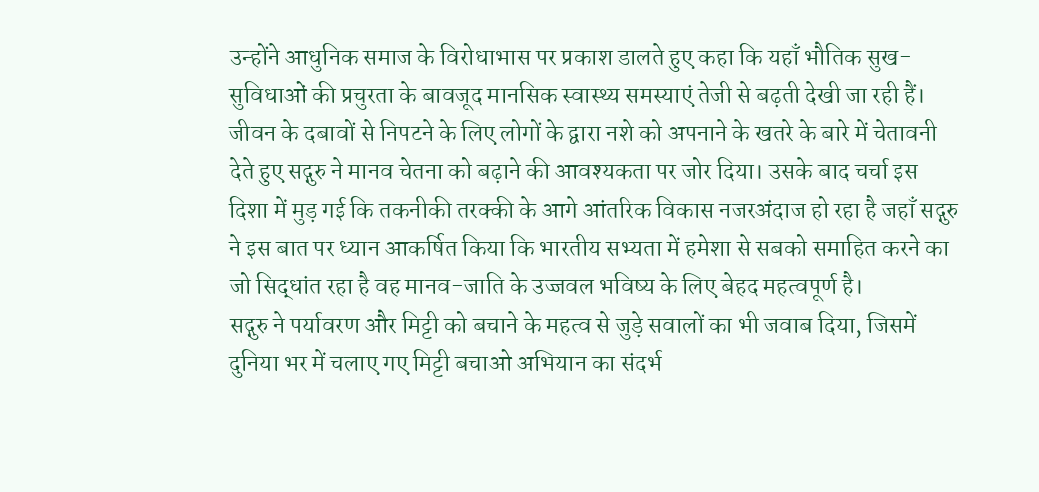उन्होंने आधुनिक समाज के विरोधाभास पर प्रकाश डालते हुए कहा कि यहाँ भौतिक सुख-सुविधाओं की प्रचुरता के बावजूद मानसिक स्वास्थ्य समस्याएं तेजी से बढ़ती देखी जा रही हैं।
जीवन के दबावों से निपटने के लिए लोगों के द्वारा नशे को अपनाने के खतरे के बारे में चेतावनी देते हुए सद्गुरु ने मानव चेतना को बढ़ाने की आवश्यकता पर जोर दिया। उसके बाद चर्चा इस दिशा में मुड़ गई कि तकनीकी तरक्की के आगे आंतरिक विकास नजरअंदाज हो रहा है जहाँ सद्गुरु ने इस बात पर ध्यान आकर्षित किया कि भारतीय सभ्यता में हमेशा से सबको समाहित करने का जो सिद्धांत रहा है वह मानव-जाति के उज्जवल भविष्य के लिए बेहद महत्वपूर्ण है।
सद्गुरु ने पर्यावरण और मिट्टी को बचाने के महत्व से जुड़े सवालों का भी जवाब दिया, जिसमें दुनिया भर में चलाए गए मिट्टी बचाओ अभियान का संदर्भ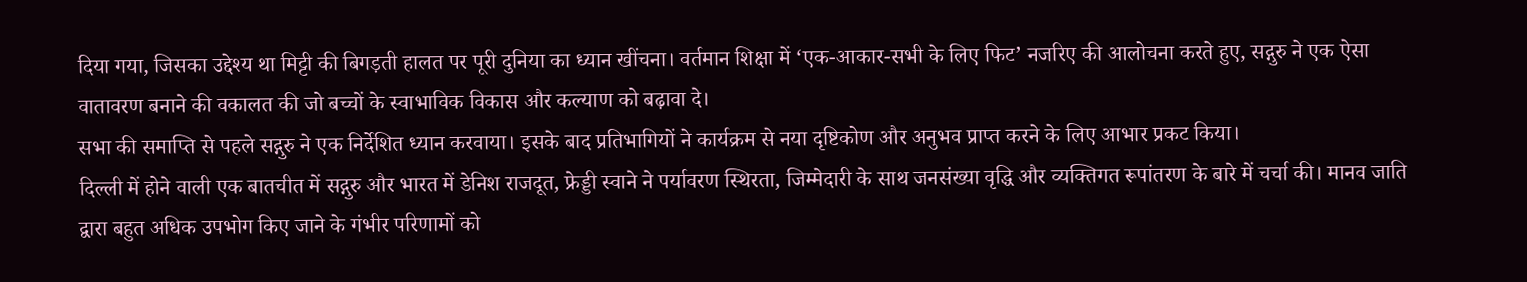दिया गया, जिसका उद्देश्य था मिट्टी की बिगड़ती हालत पर पूरी दुनिया का ध्यान खींचना। वर्तमान शिक्षा में ‘एक-आकार-सभी के लिए फिट’ नजरिए की आलोचना करते हुए, सद्गुरु ने एक ऐसा वातावरण बनाने की वकालत की जो बच्चों के स्वाभाविक विकास और कल्याण को बढ़ावा दे।
सभा की समाप्ति से पहले सद्गुरु ने एक निर्देशित ध्यान करवाया। इसके बाद प्रतिभागियों ने कार्यक्रम से नया दृष्टिकोण और अनुभव प्राप्त करने के लिए आभार प्रकट किया।
दिल्ली में होने वाली एक बातचीत में सद्गुरु और भारत में डेनिश राजदूत, फ्रेड्डी स्वाने ने पर्यावरण स्थिरता, जिम्मेदारी के साथ जनसंख्या वृद्धि और व्यक्तिगत रूपांतरण के बारे में चर्चा की। मानव जाति द्वारा बहुत अधिक उपभोग किए जाने के गंभीर परिणामों को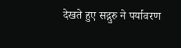देखते हुए सद्गुरु ने पर्यावरण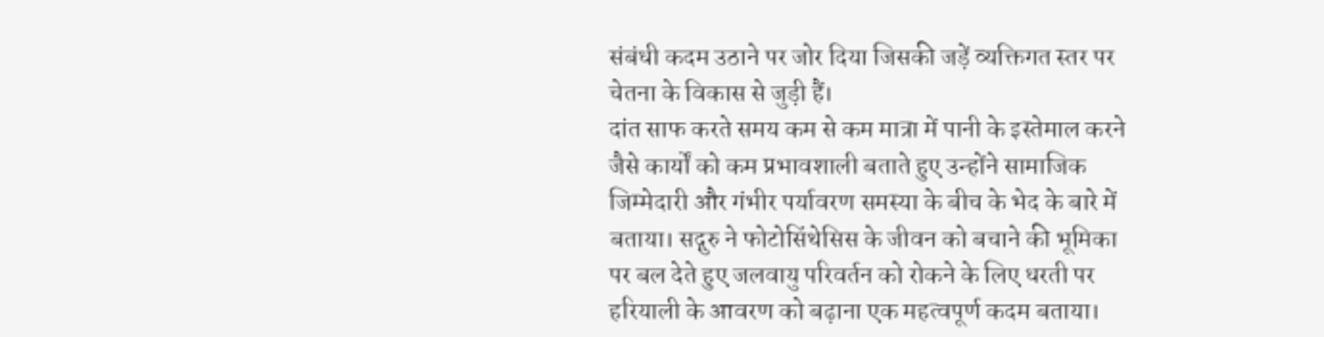संबंधी कदम उठाने पर जोर दिया जिसकी जड़ें व्यक्तिगत स्तर पर चेतना के विकास से जुड़ी हैं।
दांत साफ करते समय कम से कम मात्रा में पानी के इस्तेमाल करने जैसे कार्यों को कम प्रभावशाली बताते हुए उन्होंने सामाजिक जिम्मेदारी और गंभीर पर्यावरण समस्या के बीच के भेद के बारे में बताया। सद्गुरु ने फोटोसिंथेसिस के जीवन को बचाने की भूमिका पर बल देते हुए जलवायु परिवर्तन को रोकने के लिए धरती पर हरियाली के आवरण को बढ़ाना एक महत्वपूर्ण कदम बताया।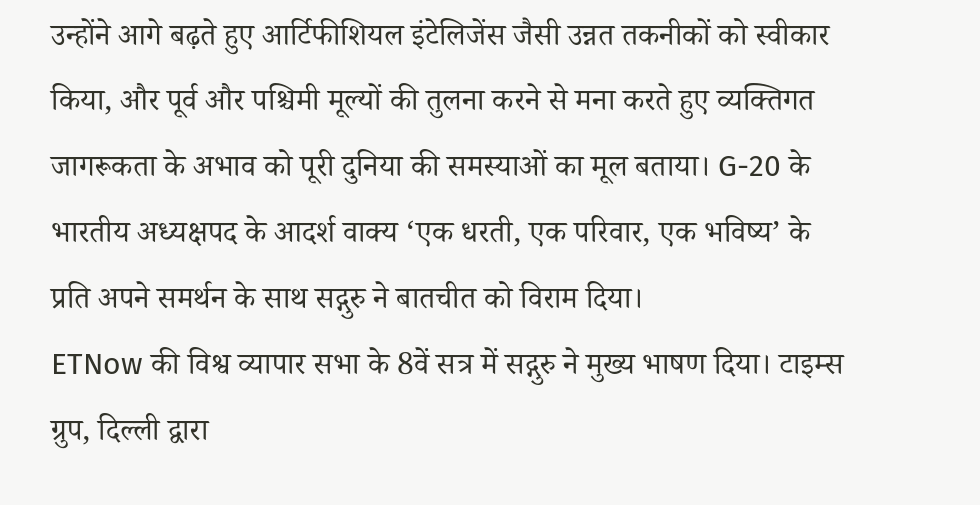उन्होंने आगे बढ़ते हुए आर्टिफीशियल इंटेलिजेंस जैसी उन्नत तकनीकों को स्वीकार किया, और पूर्व और पश्चिमी मूल्यों की तुलना करने से मना करते हुए व्यक्तिगत जागरूकता के अभाव को पूरी दुनिया की समस्याओं का मूल बताया। G-20 के भारतीय अध्यक्षपद के आदर्श वाक्य ‘एक धरती, एक परिवार, एक भविष्य’ के प्रति अपने समर्थन के साथ सद्गुरु ने बातचीत को विराम दिया।
ETNow की विश्व व्यापार सभा के 8वें सत्र में सद्गुरु ने मुख्य भाषण दिया। टाइम्स ग्रुप, दिल्ली द्वारा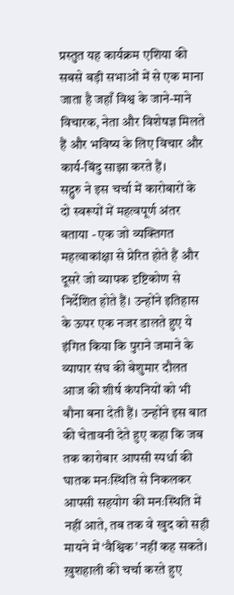प्रस्तुत यह कार्यक्रम एशिया की सबसे बड़ी सभाओं में से एक माना जाता है जहाँ विश्व के जाने-माने विचारक, नेता और विशेषज्ञ मिलते हैं और भविष्य के लिए विचार और कार्य-बिंदु साझा करते हैं।
सद्गुरु ने इस चर्चा में कारोबारों के दो स्वरूपों में महत्वपूर्ण अंतर बताया - एक जो व्यक्तिगत महत्वाकांक्षा से प्रेरित होते हैं और दूसरे जो व्यापक दृष्टिकोण से निर्देशित होते हैं। उन्होंने इतिहास के ऊपर एक नजर डालते हुए ये इंगित किया कि पुराने जमाने के व्यापार संघ की बेशुमार दौलत आज की शीर्ष कंपनियों को भी बौना बना देती हैं। उन्होंने इस बात की चेतावनी देते हुए कहा कि जब तक कारोबार आपसी स्पर्धा की घातक मनःस्थिति से निकलकर आपसी सहयोग की मनःस्थिति में नहीं आते, तब तक वे खुद को सही मायने में ‘वैश्विक’ नहीं कह सकते।
ख़ुशहाली की चर्चा करते हुए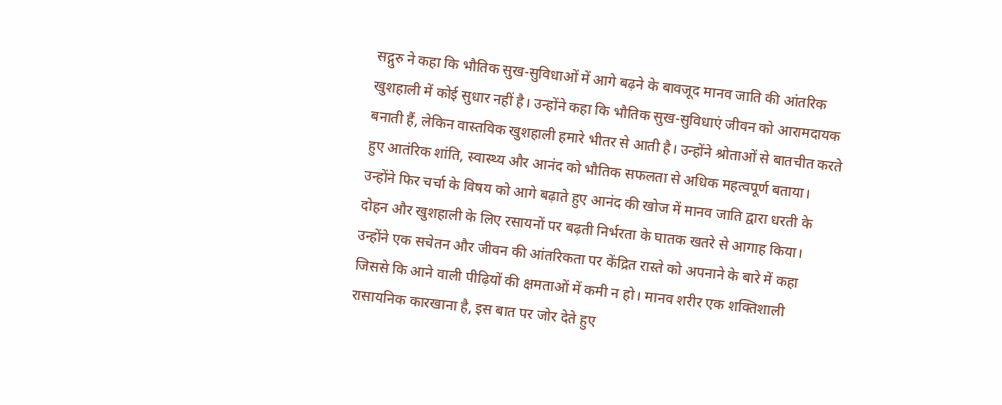सद्गुरु ने कहा कि भौतिक सुख-सुविधाओं में आगे बढ़ने के बावजूद मानव जाति की आंतरिक खुशहाली में कोई सुधार नहीं है। उन्होंने कहा कि भौतिक सुख-सुविधाएं जीवन को आरामदायक बनाती हैं, लेकिन वास्तविक खुशहाली हमारे भीतर से आती है। उन्होंने श्रोताओं से बातचीत करते हुए आतंरिक शांति, स्वास्थ्य और आनंद को भौतिक सफलता से अधिक महत्वपूर्ण बताया।
उन्होंने फिर चर्चा के विषय को आगे बढ़ाते हुए आनंद की खोज में मानव जाति द्वारा धरती के दोहन और खुशहाली के लिए रसायनों पर बढ़ती निर्भरता के घातक खतरे से आगाह किया। उन्होंने एक सचेतन और जीवन की आंतरिकता पर केंद्रित रास्ते को अपनाने के बारे में कहा जिससे कि आने वाली पीढ़ियों की क्षमताओं में कमी न हो। मानव शरीर एक शक्तिशाली रासायनिक कारखाना है, इस बात पर जोर देते हुए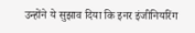उन्होंने ये सुझाव दिया कि इनर इंजीनियरिंग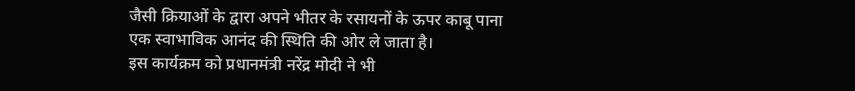जैसी क्रियाओं के द्वारा अपने भीतर के रसायनों के ऊपर काबू पाना एक स्वाभाविक आनंद की स्थिति की ओर ले जाता है।
इस कार्यक्रम को प्रधानमंत्री नरेंद्र मोदी ने भी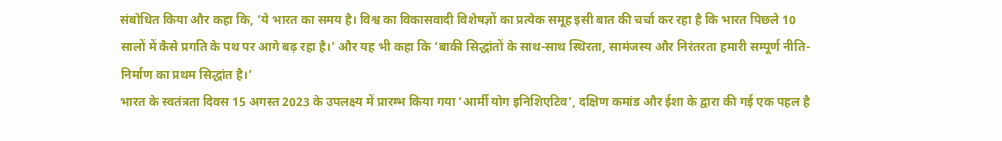संबोधित किया और कहा कि, ‘ये भारत का समय है। विश्व का विकासवादी विशेषज्ञों का प्रत्येक समूह इसी बात की चर्चा कर रहा है कि भारत पिछले 10 सालों में कैसे प्रगति के पथ पर आगे बढ़ रहा है।’ और यह भी कहा कि ‘बाकी सिद्धांतों के साथ-साथ स्थिरता, सामंजस्य और निरंतरता हमारी सम्पूर्ण नीति-निर्माण का प्रथम सिद्धांत है।’
भारत के स्वतंत्रता दिवस 15 अगस्त 2023 के उपलक्ष्य में प्रारम्भ किया गया ‘आर्मी योग इनिशिएटिव’, दक्षिण कमांड और ईशा के द्वारा की गई एक पहल है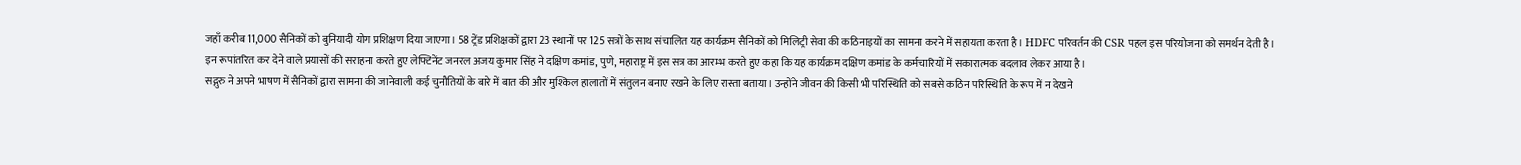जहाँ करीब 11,000 सैनिकों को बुनियादी योग प्रशिक्षण दिया जाएगा। 58 ट्रेंड प्रशिक्षकों द्वारा 23 स्थानों पर 125 सत्रों के साथ संचालित यह कार्यक्रम सैनिकों को मिलिट्री सेवा की कठिनाइयों का सामना करने में सहायता करता है। HDFC परिवर्तन की CSR पहल इस परियोजना को समर्थन देती है।
इन रूपांतरित कर देने वाले प्रयासों की सराहना करते हुए लेफ्टिनेंट जनरल अजय कुमार सिंह ने दक्षिण कमांड, पुणे, महाराष्ट्र में इस सत्र का आरम्भ करते हुए कहा कि यह कार्यक्रम दक्षिण कमांड के कर्मचारियों में सकारात्मक बदलाव लेकर आया है।
सद्गुरु ने अपने भाषण में सैनिकों द्वारा सामना की जानेवाली कई चुनौतियों के बारे में बात की और मुश्किल हालातों में संतुलन बनाए रखने के लिए रास्ता बताया। उन्होंने जीवन की किसी भी परिस्थिति को सबसे कठिन परिस्थिति के रूप में न देखने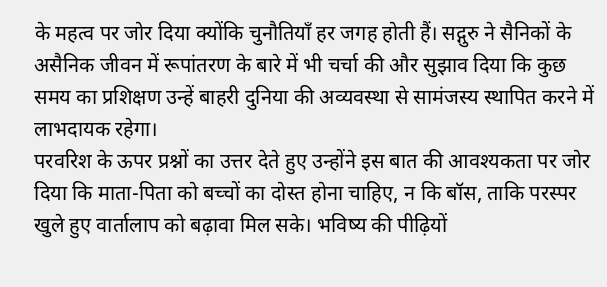के महत्व पर जोर दिया क्योंकि चुनौतियाँ हर जगह होती हैं। सद्गुरु ने सैनिकों के असैनिक जीवन में रूपांतरण के बारे में भी चर्चा की और सुझाव दिया कि कुछ समय का प्रशिक्षण उन्हें बाहरी दुनिया की अव्यवस्था से सामंजस्य स्थापित करने में लाभदायक रहेगा।
परवरिश के ऊपर प्रश्नों का उत्तर देते हुए उन्होंने इस बात की आवश्यकता पर जोर दिया कि माता-पिता को बच्चों का दोस्त होना चाहिए, न कि बॉस, ताकि परस्पर खुले हुए वार्तालाप को बढ़ावा मिल सके। भविष्य की पीढ़ियों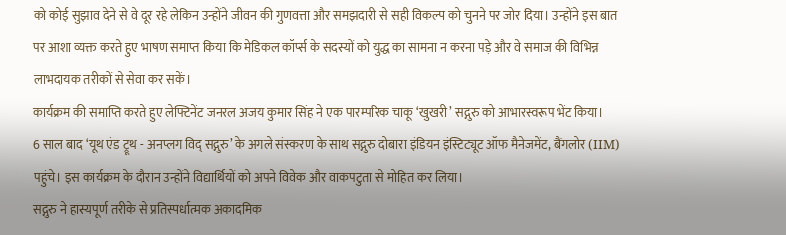को कोई सुझाव देने से वे दूर रहे लेकिन उन्होंने जीवन की गुणवत्ता और समझदारी से सही विकल्प को चुनने पर जोर दिया। उन्होंने इस बात पर आशा व्यक्त करते हुए भाषण समाप्त किया कि मेडिकल कॉर्प्स के सदस्यों को युद्ध का सामना न करना पड़े और वे समाज की विभिन्न लाभदायक तरीकों से सेवा कर सकें।
कार्यक्रम की समाप्ति करते हुए लेफ्टिनेंट जनरल अजय कुमार सिंह ने एक पारम्परिक चाकू ‘खुखरी’ सद्गुरु को आभारस्वरूप भेंट किया।
6 साल बाद ‘यूथ एंड ट्रूथ - अनप्लग विद् सद्गुरु’ के अगले संस्करण के साथ सद्गुरु दोबारा इंडियन इंस्टिट्यूट ऑफ मैनेजमेंट, बैंगलोर (IIM) पहुंचे। इस कार्यक्रम के दौरान उन्होंने विद्यार्थियों को अपने विवेक और वाकपटुता से मोहित कर लिया।
सद्गुरु ने हास्यपूर्ण तरीके से प्रतिस्पर्धात्मक अकादमिक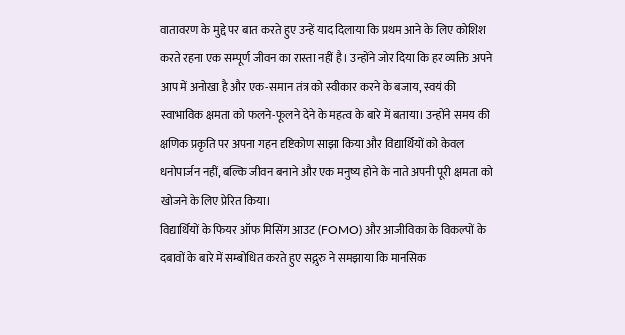वातावरण के मुद्दे पर बात करते हुए उन्हें याद दिलाया कि प्रथम आने के लिए कोशिश करते रहना एक सम्पूर्ण जीवन का रास्ता नहीं है। उन्होंने जोर दिया कि हर व्यक्ति अपने आप में अनोखा है और एक-समान तंत्र को स्वीकार करने के बजाय, स्वयं की स्वाभाविक क्षमता को फलने-फूलने देने के महत्व के बारे में बताया। उन्होंने समय की क्षणिक प्रकृति पर अपना गहन दृष्टिकोण साझा किया और विद्यार्थियों को केवल धनोपार्जन नहीं, बल्कि जीवन बनाने और एक मनुष्य होने के नाते अपनी पूरी क्षमता को खोजने के लिए प्रेरित किया।
विद्यार्थियों के फियर ऑफ मिसिंग आउट (FOMO) और आजीविका के विकल्पों के दबावों के बारे में सम्बोधित करते हुए सद्गुरु ने समझाया कि मानसिक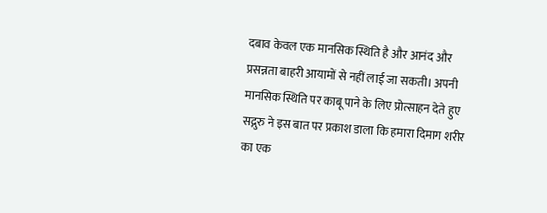दबाव केवल एक मानसिक स्थिति है और आनंद और प्रसन्नता बाहरी आयामों से नहीं लाई जा सकती। अपनी मानसिक स्थिति पर काबू पाने के लिए प्रोत्साहन देते हुए सद्गुरु ने इस बात पर प्रकाश डाला कि हमारा दिमाग शरीर का एक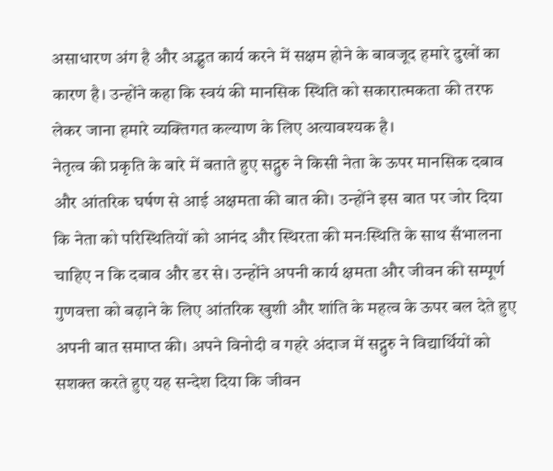असाधारण अंग है और अद्भुत कार्य करने में सक्षम होने के बावजूद हमारे दुखों का कारण है। उन्होंने कहा कि स्वयं की मानसिक स्थिति को सकारात्मकता की तरफ लेकर जाना हमारे व्यक्तिगत कल्याण के लिए अत्यावश्यक है।
नेतृत्व की प्रकृति के बारे में बताते हुए सद्गुरु ने किसी नेता के ऊपर मानसिक दबाव और आंतरिक घर्षण से आई अक्षमता की बात की। उन्होंने इस बात पर जोर दिया कि नेता को परिस्थितियों को आनंद और स्थिरता की मनःस्थिति के साथ सँभालना चाहिए न कि दबाव और डर से। उन्होंने अपनी कार्य क्षमता और जीवन की सम्पूर्ण गुणवत्ता को बढ़ाने के लिए आंतरिक खुशी और शांति के महत्व के ऊपर बल देते हुए अपनी बात समाप्त की। अपने विनोदी व गहरे अंदाज में सद्गुरु ने विद्यार्थियों को सशक्त करते हुए यह सन्देश दिया कि जीवन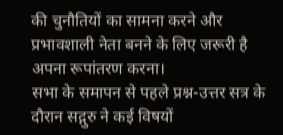की चुनौतियों का सामना करने और प्रभावशाली नेता बनने के लिए जरूरी है अपना रूपांतरण करना।
सभा के समापन से पहले प्रश्न-उत्तर सत्र के दौरान सद्गुरु ने कई विषयों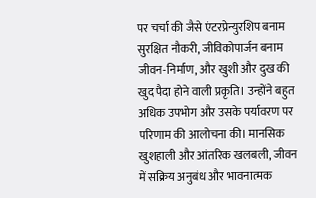पर चर्चा की जैसे एंटरप्रेन्युरशिप बनाम सुरक्षित नौकरी, जीविकोपार्जन बनाम जीवन-निर्माण, और खुशी और दुख की खुद पैदा होने वाली प्रकृति। उन्होंने बहुत अधिक उपभोग और उसके पर्यावरण पर परिणाम की आलोचना की। मानसिक खुशहाली और आंतरिक खलबली, जीवन में सक्रिय अनुबंध और भावनात्मक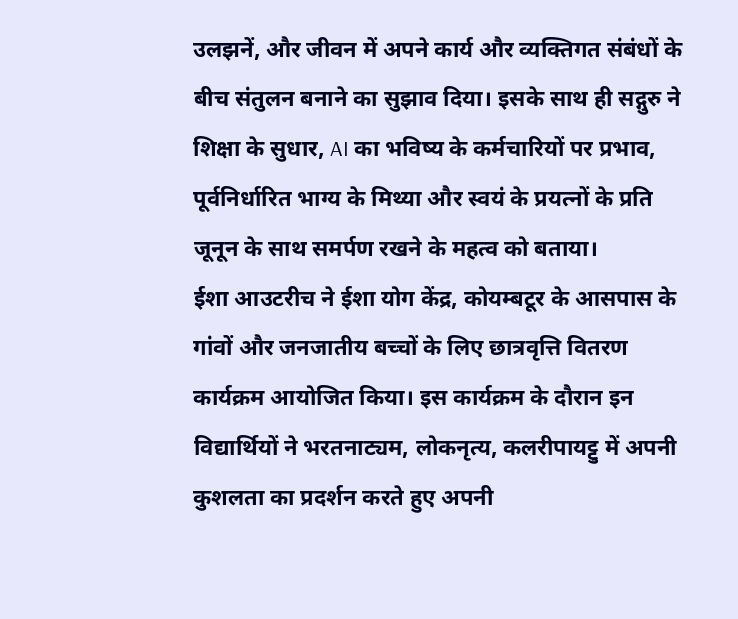उलझनें, और जीवन में अपने कार्य और व्यक्तिगत संबंधों के बीच संतुलन बनाने का सुझाव दिया। इसके साथ ही सद्गुरु ने शिक्षा के सुधार, AI का भविष्य के कर्मचारियों पर प्रभाव, पूर्वनिर्धारित भाग्य के मिथ्या और स्वयं के प्रयत्नों के प्रति जूनून के साथ समर्पण रखने के महत्व को बताया।
ईशा आउटरीच ने ईशा योग केंद्र, कोयम्बटूर के आसपास के गांवों और जनजातीय बच्चों के लिए छात्रवृत्ति वितरण कार्यक्रम आयोजित किया। इस कार्यक्रम के दौरान इन विद्यार्थियों ने भरतनाट्यम, लोकनृत्य, कलरीपायट्टु में अपनी कुशलता का प्रदर्शन करते हुए अपनी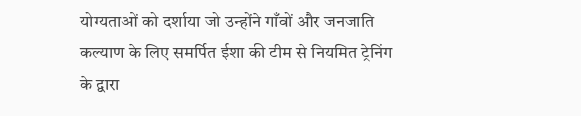योग्यताओं को दर्शाया जो उन्होंने गाँवों और जनजाति कल्याण के लिए समर्पित ईशा की टीम से नियमित ट्रेनिंग के द्वारा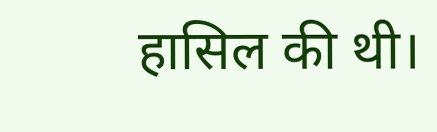हासिल की थी।